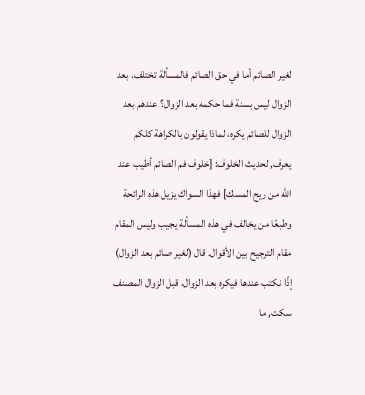لغير الصائم أما في حق الصائم فالمسألة تختلف. بعد الزوال ليس بسنة فما حكمه بعد الزوال؟ عندهم بعد الزوال للصائم يكره، لماذا يقولون بالكراهة كلكم يعرف, لحديث الخلوف: [خلوف فم الصائم أطيب عند الله من ريح المسك] فهذا السواك يزيل هذه الرائحة وطبعًا من يخالف في هذه المسألة يجيب وليس المقام مقام الترجيح بين الأقوال. قال (لغير صائم بعد الزوال) إذًا نكتب عندها فيكره بعد الزوال، قبل الزوال المصنف سكت, ما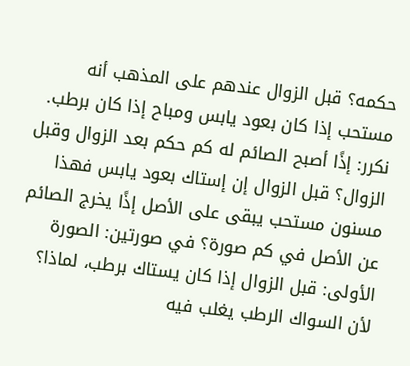حكمه؟ قبل الزوال عندهم على المذهب أنه مستحب إذا كان بعود يابس ومباح إذا كان برطب. نكرر: إذًا أصبح الصائم له كم حكم بعد الزوال وقبل الزوال؟ قبل الزوال إن إستاك بعود يابس فهذا مسنون مستحب يبقى على الأصل إذًا يخرج الصائم عن الأصل في كم صورة؟ في صورتين: الصورة الأولى: قبل الزوال إذا كان يستاك برطب، لماذا؟ لأن السواك الرطب يغلب فيه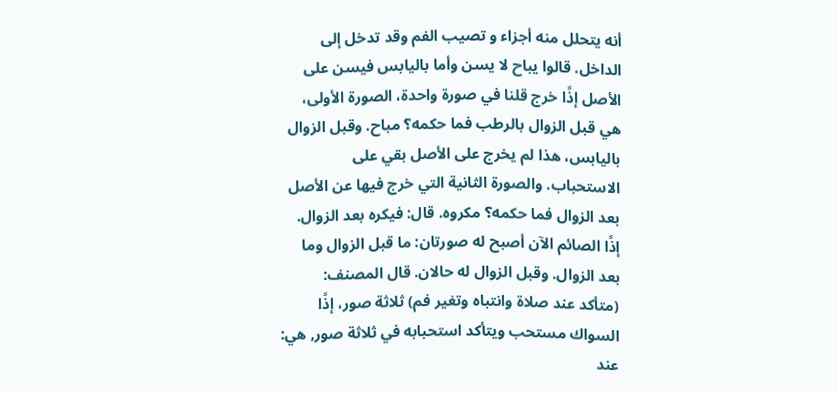أنه يتحلل منه أجزاء و تصيب الفم وقد تدخل إلى الداخل. قالوا يباح لا يسن وأما باليابس فيسن على الأصل إذًا خرج قلنا في صورة واحدة، الصورة الأولى، هي قبل الزوال بالرطب فما حكمه؟ مباح. وقبل الزوال باليابس، هذا لم يخرج على الأصل بقي على الاستحباب. والصورة الثانية التي خرج فيها عن الأصل بعد الزوال فما حكمه؟ مكروه. قال: فيكره بعد الزوال. إذًا الصائم الآن أصبح له صورتان: ما قبل الزوال وما بعد الزوال. وقبل الزوال له حالان. قال المصنف: (متأكد عند صلاة وانتباه وتغير فم) ثلاثة صور، إذًا السواك مستحب ويتأكد استحبابه في ثلاثة صور, هي: عند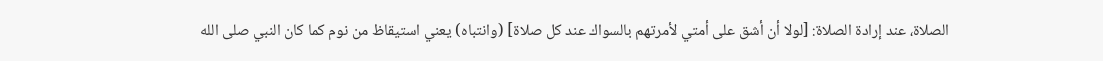الصلاة، عند إرادة الصلاة: [لولا أن أشق على أمتي لأمرتهم بالسواك عند كل صلاة] (وانتباه) يعني استيقاظ من نوم كما كان النبي صلى الله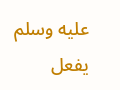عليه وسلم يفعل